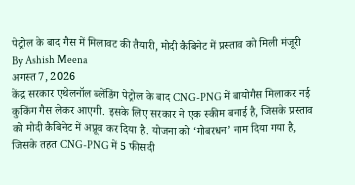पेट्रोल के बाद गैस में मिलावट की तैयारी, मोदी कैबिनेट में प्रस्ताव को मिली मंजूरी
By Ashish Meena
अगस्त 7, 2026
केंद्र सरकार एथेलनॉल ब्लेंडिंग पेट्रोल के बाद CNG-PNG में बायोगैस मिलाकर नई कुकिंग गैस लेकर आएगी. इसके लिए सरकार ने एक स्कीम बनाई है, जिसके प्रस्ताव को मोदी कैबिनेट में अप्रूव कर दिया है. योजना को ‘गोबरधन’ नाम दिया गया है, जिसके तहत CNG-PNG में 5 फीसदी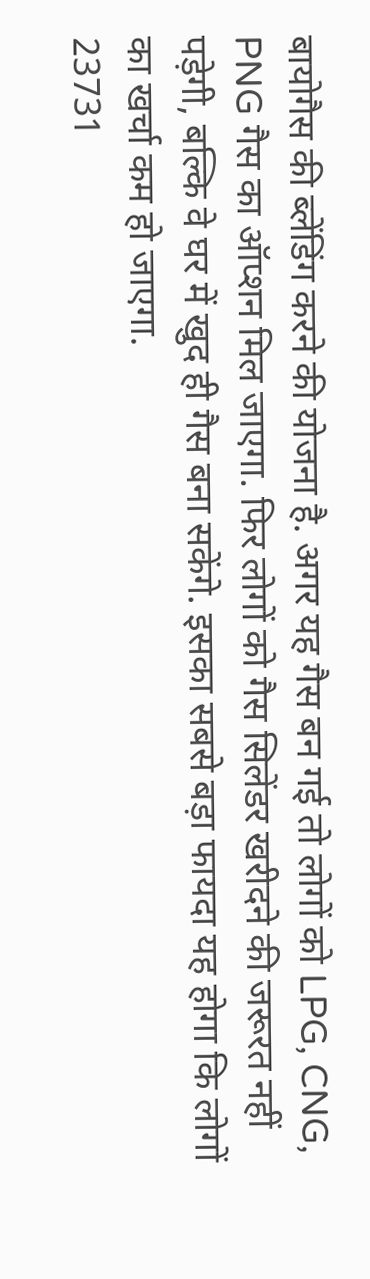बायोगैस की ब्लेंडिंग करने की योजना है. अगर यह गैस बन गई तो लोगों को LPG, CNG, PNG गैस का ऑप्शन मिल जाएगा. फिर लोगों को गैस सिलेंडर खरीदने की जरूरत नहीं पड़ेगी, बल्कि वे घर में खुद ही गैस बना सकेंगे. इसका सबसे बड़ा फायदा यह होगा कि लोगों का खर्चा कम हो जाएगा.
23731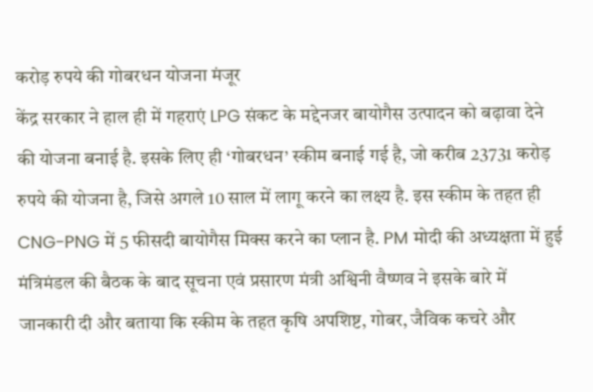करोड़ रुपये की गोबरधन योजना मंजूर
केंद्र सरकार ने हाल ही में गहराएं LPG संकट के मद्देनजर बायोगैस उत्पादन को बढ़ावा देने की योजना बनाई है. इसके लिए ही ‘गोबरधन’ स्कीम बनाई गई है, जो करीब 23731 करोड़ रुपये की योजना है, जिसे अगले 10 साल में लागू करने का लक्ष्य है. इस स्कीम के तहत ही CNG-PNG में 5 फीसदी बायोगैस मिक्स करने का प्लान है. PM मोदी की अध्यक्षता में हुई मंत्रिमंडल की बैठक के बाद सूचना एवं प्रसारण मंत्री अश्विनी वैष्णव ने इसके बारे में जानकारी दी और बताया कि स्कीम के तहत कृषि अपशिष्ट, गोबर, जैविक कचरे और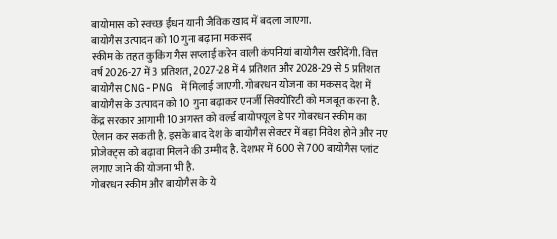बायोमास को स्वच्छ ईंधन यानी जैविक खाद में बदला जाएगा.
बायोगैस उत्पादन को 10 गुना बढ़ाना मकसद
स्कीम के तहत कुकिंग गैस सप्लाई करेन वाली कंपनियां बायोगैस खरीदेंगी. वित्त वर्ष 2026-27 में 3 प्रतिशत, 2027-28 में 4 प्रतिशत और 2028-29 से 5 प्रतिशत बायोगैस CNG-PNG में मिलाई जाएगी. गोबरधन योजना का मकसद देश में बायोगैस के उत्पादन को 10 गुना बढ़ाकर एनर्जी सिक्योरिटी को मजबूत करना है. केंद्र सरकार आगामी 10 अगस्त को वर्ल्ड बायोफ्यूल डे पर गोबरधन स्कीम का ऐलान कर सकती है. इसके बाद देश के बायोगैस सेक्टर में बड़ा निवेश होने और नए प्रोजेक्ट्स को बढ़ावा मिलने की उम्मीद है. देशभर में 600 से 700 बायोगैस प्लांट लगाए जाने की योजना भी है.
गोबरधन स्कीम और बायोगैस के ये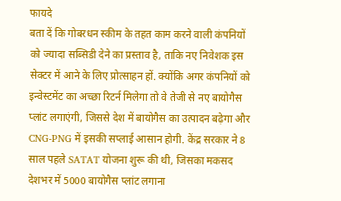फायदे
बता दें कि गोबरधन स्कीम के तहत काम करने वाली कंपनियों को ज्यादा सब्सिडी देने का प्रस्ताव है, ताकि नए निवेशक इस सेक्टर में आने के लिए प्रोत्साहन हों. क्योंकि अगर कंपनियों को इन्वेस्टमेंट का अच्छा रिटर्न मिलेगा तो वे तेजी से नए बायोगैस प्लांट लगाएंगी, जिससे देश में बायोगैस का उत्पादन बढ़ेगा और CNG-PNG में इसकी सप्लाई आसान होगी. केंद्र सरकार ने 8 साल पहले SATAT योजना शुरू की थी, जिसका मकसद देशभर में 5000 बायोगैस प्लांट लगाना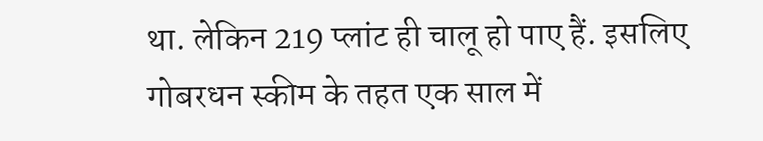था. लेकिन 219 प्लांट ही चालू हो पाए हैं. इसलिए गोबरधन स्कीम के तहत एक साल में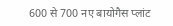600 से 700 नए बायोगैस प्लांट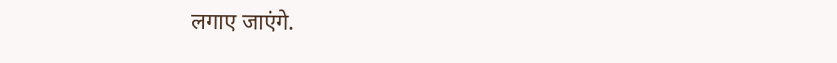लगाए जाएंगे.